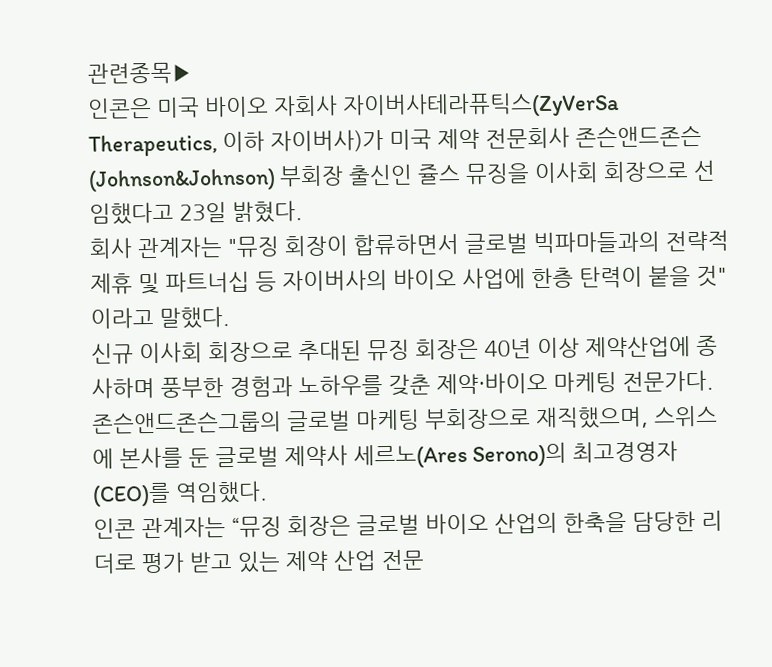관련종목▶
인콘은 미국 바이오 자회사 자이버사테라퓨틱스(ZyVerSa Therapeutics, 이하 자이버사)가 미국 제약 전문회사 존슨앤드존슨(Johnson&Johnson) 부회장 출신인 쥴스 뮤징을 이사회 회장으로 선임했다고 23일 밝혔다.
회사 관계자는 "뮤징 회장이 합류하면서 글로벌 빅파마들과의 전략적 제휴 및 파트너십 등 자이버사의 바이오 사업에 한층 탄력이 붙을 것"이라고 말했다.
신규 이사회 회장으로 추대된 뮤징 회장은 40년 이상 제약산업에 종사하며 풍부한 경험과 노하우를 갖춘 제약·바이오 마케팅 전문가다. 존슨앤드존슨그룹의 글로벌 마케팅 부회장으로 재직했으며, 스위스에 본사를 둔 글로벌 제약사 세르노(Ares Serono)의 최고경영자(CEO)를 역임했다.
인콘 관계자는 “뮤징 회장은 글로벌 바이오 산업의 한축을 담당한 리더로 평가 받고 있는 제약 산업 전문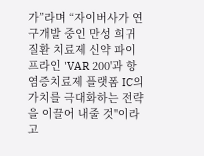가”라며 “자이버사가 연구개발 중인 만성 희귀 질환 치료제 신약 파이프라인 'VAR 200'과 항염증치료제 플랫폼 IC의 가치를 극대화하는 전략을 이끌어 내줄 것"이라고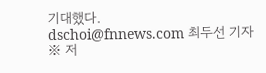기대했다.
dschoi@fnnews.com 최두선 기자
※ 저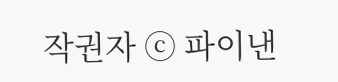작권자 ⓒ 파이낸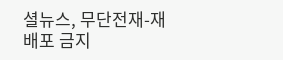셜뉴스, 무단전재-재배포 금지